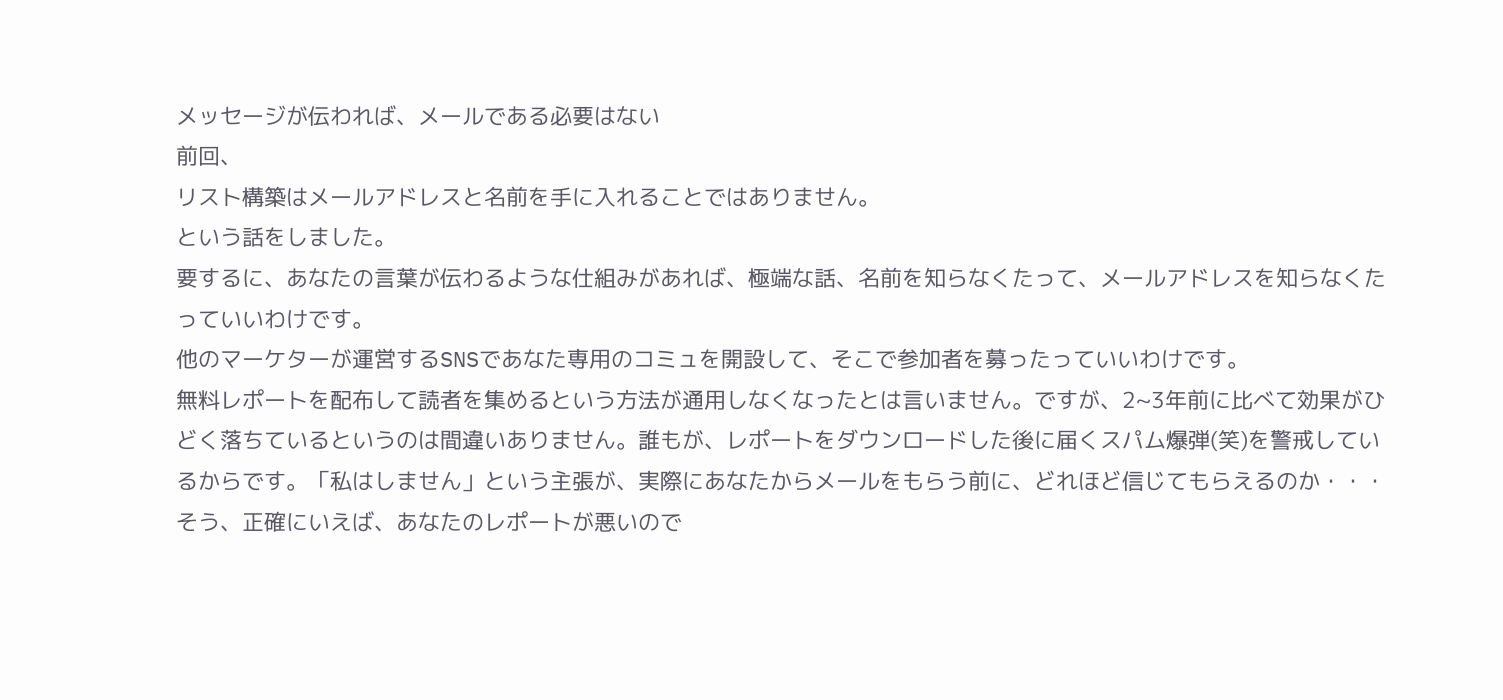メッセージが伝われば、メールである必要はない
前回、
リスト構築はメールアドレスと名前を手に入れることではありません。
という話をしました。
要するに、あなたの言葉が伝わるような仕組みがあれば、極端な話、名前を知らなくたって、メールアドレスを知らなくたっていいわけです。
他のマーケターが運営するSNSであなた専用のコミュを開設して、そこで参加者を募ったっていいわけです。
無料レポートを配布して読者を集めるという方法が通用しなくなったとは言いません。ですが、2~3年前に比べて効果がひどく落ちているというのは間違いありません。誰もが、レポートをダウンロードした後に届くスパム爆弾(笑)を警戒しているからです。「私はしません」という主張が、実際にあなたからメールをもらう前に、どれほど信じてもらえるのか・・・
そう、正確にいえば、あなたのレポートが悪いので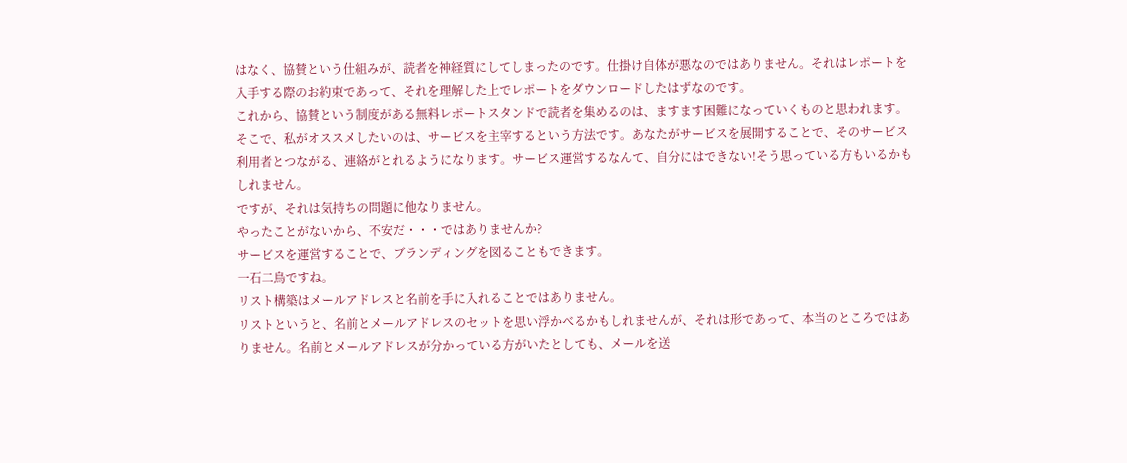はなく、協賛という仕組みが、読者を神経質にしてしまったのです。仕掛け自体が悪なのではありません。それはレポートを入手する際のお約束であって、それを理解した上でレポートをダウンロードしたはずなのです。
これから、協賛という制度がある無料レポートスタンドで読者を集めるのは、ますます困難になっていくものと思われます。
そこで、私がオススメしたいのは、サービスを主宰するという方法です。あなたがサービスを展開することで、そのサービス利用者とつながる、連絡がとれるようになります。サービス運営するなんて、自分にはできない!そう思っている方もいるかもしれません。
ですが、それは気持ちの問題に他なりません。
やったことがないから、不安だ・・・ではありませんか?
サービスを運営することで、ブランディングを図ることもできます。
一石二鳥ですね。
リスト構築はメールアドレスと名前を手に入れることではありません。
リストというと、名前とメールアドレスのセットを思い浮かべるかもしれませんが、それは形であって、本当のところではありません。名前とメールアドレスが分かっている方がいたとしても、メールを送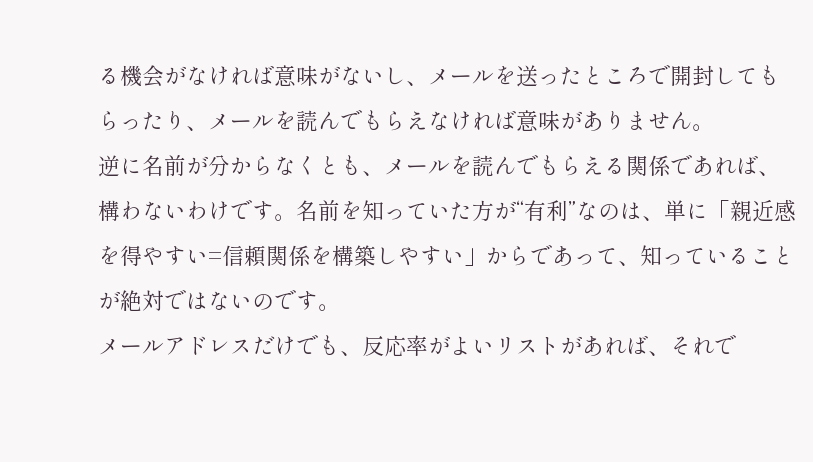る機会がなければ意味がないし、メールを送ったところで開封してもらったり、メールを読んでもらえなければ意味がありません。
逆に名前が分からなくとも、メールを読んでもらえる関係であれば、構わないわけです。名前を知っていた方が“有利”なのは、単に「親近感を得やすい=信頼関係を構築しやすい」からであって、知っていることが絶対ではないのです。
メールアドレスだけでも、反応率がよいリストがあれば、それで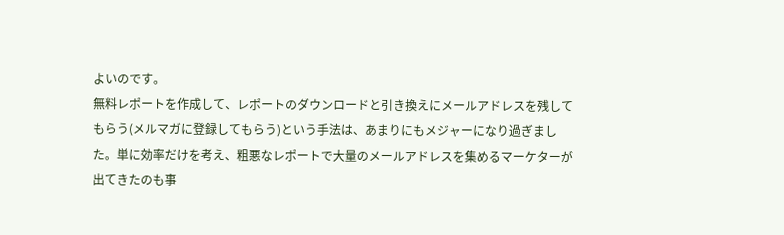よいのです。
無料レポートを作成して、レポートのダウンロードと引き換えにメールアドレスを残してもらう(メルマガに登録してもらう)という手法は、あまりにもメジャーになり過ぎました。単に効率だけを考え、粗悪なレポートで大量のメールアドレスを集めるマーケターが出てきたのも事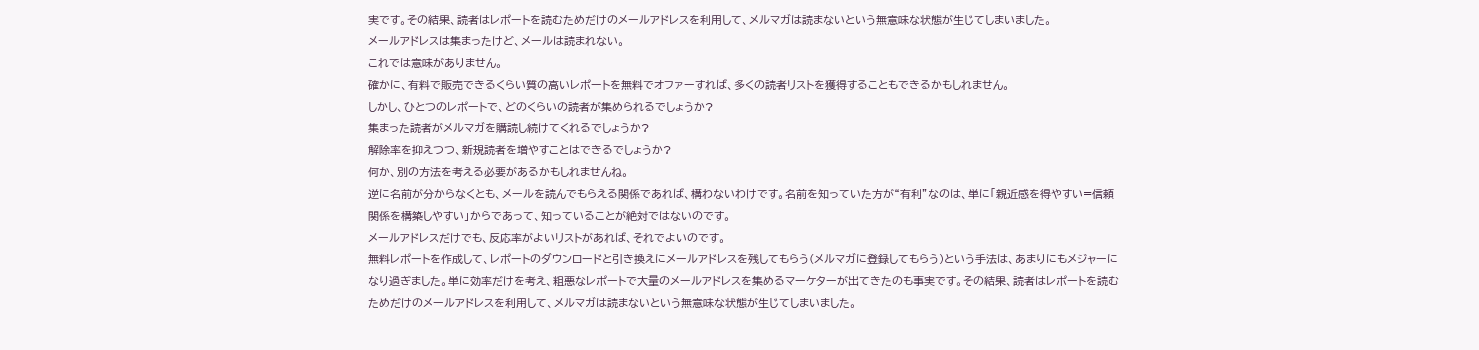実です。その結果、読者はレポートを読むためだけのメールアドレスを利用して、メルマガは読まないという無意味な状態が生じてしまいました。
メールアドレスは集まったけど、メールは読まれない。
これでは意味がありません。
確かに、有料で販売できるくらい質の高いレポートを無料でオファーすれば、多くの読者リストを獲得することもできるかもしれません。
しかし、ひとつのレポートで、どのくらいの読者が集められるでしょうか?
集まった読者がメルマガを購読し続けてくれるでしょうか?
解除率を抑えつつ、新規読者を増やすことはできるでしょうか?
何か、別の方法を考える必要があるかもしれませんね。
逆に名前が分からなくとも、メールを読んでもらえる関係であれば、構わないわけです。名前を知っていた方が“有利”なのは、単に「親近感を得やすい=信頼関係を構築しやすい」からであって、知っていることが絶対ではないのです。
メールアドレスだけでも、反応率がよいリストがあれば、それでよいのです。
無料レポートを作成して、レポートのダウンロードと引き換えにメールアドレスを残してもらう(メルマガに登録してもらう)という手法は、あまりにもメジャーになり過ぎました。単に効率だけを考え、粗悪なレポートで大量のメールアドレスを集めるマーケターが出てきたのも事実です。その結果、読者はレポートを読むためだけのメールアドレスを利用して、メルマガは読まないという無意味な状態が生じてしまいました。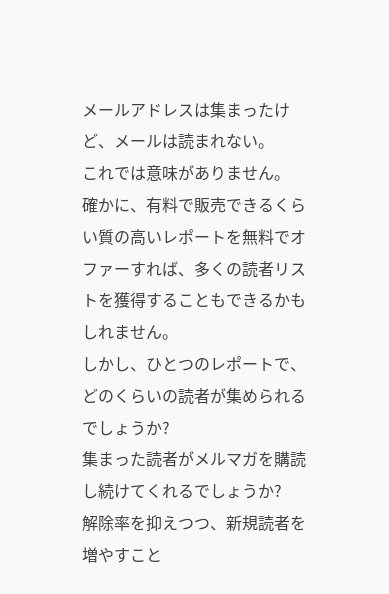メールアドレスは集まったけど、メールは読まれない。
これでは意味がありません。
確かに、有料で販売できるくらい質の高いレポートを無料でオファーすれば、多くの読者リストを獲得することもできるかもしれません。
しかし、ひとつのレポートで、どのくらいの読者が集められるでしょうか?
集まった読者がメルマガを購読し続けてくれるでしょうか?
解除率を抑えつつ、新規読者を増やすこと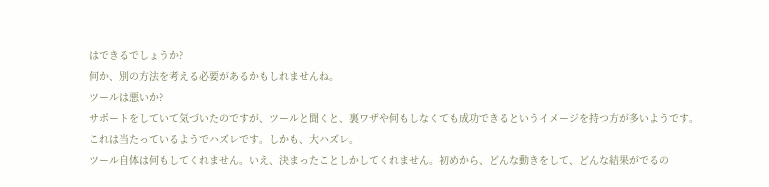はできるでしょうか?
何か、別の方法を考える必要があるかもしれませんね。
ツールは悪いか?
サポートをしていて気づいたのですが、ツールと聞くと、裏ワザや何もしなくても成功できるというイメージを持つ方が多いようです。
これは当たっているようでハズレです。しかも、大ハズレ。
ツール自体は何もしてくれません。いえ、決まったことしかしてくれません。初めから、どんな動きをして、どんな結果がでるの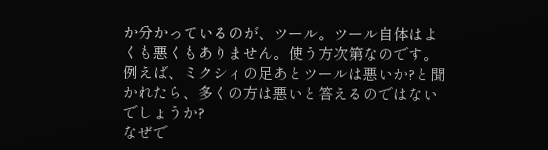か分かっているのが、ツール。ツール自体はよくも悪くもありません。使う方次第なのです。
例えば、ミクシィの足あとツールは悪いか?と聞かれたら、多くの方は悪いと答えるのではないでしょうか?
なぜで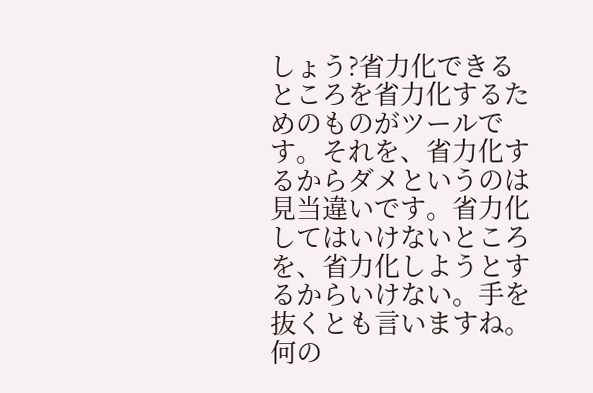しょう?省力化できるところを省力化するためのものがツールです。それを、省力化するからダメというのは見当違いです。省力化してはいけないところを、省力化しようとするからいけない。手を抜くとも言いますね。
何の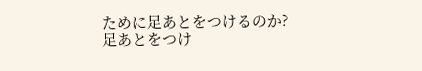ために足あとをつけるのか?
足あとをつけ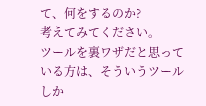て、何をするのか?
考えてみてください。
ツールを裏ワザだと思っている方は、そういうツールしか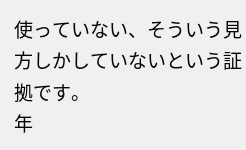使っていない、そういう見方しかしていないという証拠です。
年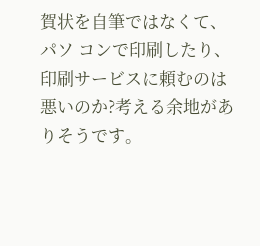賀状を自筆ではなくて、パソ コンで印刷したり、印刷サービスに頼むのは悪いのか?考える余地がありそうです。